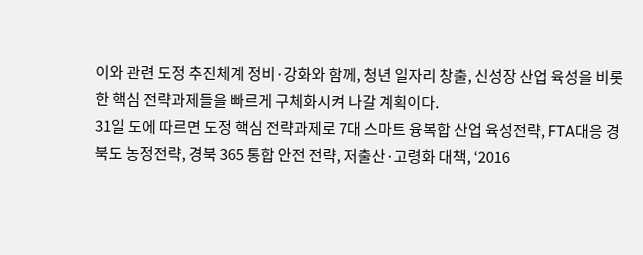이와 관련 도정 추진체계 정비·강화와 함께, 청년 일자리 창출, 신성장 산업 육성을 비롯한 핵심 전략과제들을 빠르게 구체화시켜 나갈 계획이다.
31일 도에 따르면 도정 핵심 전략과제로 7대 스마트 융복합 산업 육성전략, FTA대응 경북도 농정전략, 경북 365 통합 안전 전략, 저출산·고령화 대책, ‘2016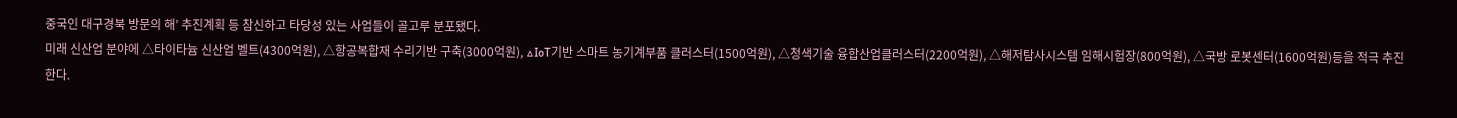중국인 대구경북 방문의 해’ 추진계획 등 참신하고 타당성 있는 사업들이 골고루 분포됐다.
미래 신산업 분야에 △타이타늄 신산업 벨트(4300억원), △항공복합재 수리기반 구축(3000억원), △IoT기반 스마트 농기계부품 클러스터(1500억원), △청색기술 융합산업클러스터(2200억원), △해저탐사시스템 임해시험장(800억원), △국방 로봇센터(1600억원)등을 적극 추진한다.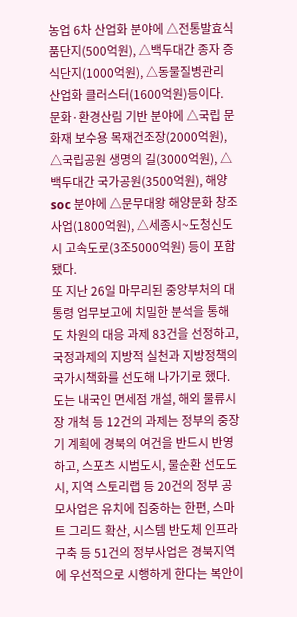농업 6차 산업화 분야에 △전통발효식품단지(500억원), △백두대간 종자 증식단지(1000억원), △동물질병관리 산업화 클러스터(1600억원)등이다.
문화·환경산림 기반 분야에 △국립 문화재 보수용 목재건조장(2000억원), △국립공원 생명의 길(3000억원), △백두대간 국가공원(3500억원), 해양 soc 분야에 △문무대왕 해양문화 창조사업(1800억원), △세종시~도청신도시 고속도로(3조5000억원) 등이 포함됐다.
또 지난 26일 마무리된 중앙부처의 대통령 업무보고에 치밀한 분석을 통해 도 차원의 대응 과제 83건을 선정하고, 국정과제의 지방적 실천과 지방정책의 국가시책화를 선도해 나가기로 했다.
도는 내국인 면세점 개설, 해외 물류시장 개척 등 12건의 과제는 정부의 중장기 계획에 경북의 여건을 반드시 반영하고, 스포츠 시범도시, 물순환 선도도시, 지역 스토리랩 등 20건의 정부 공모사업은 유치에 집중하는 한편, 스마트 그리드 확산, 시스템 반도체 인프라 구축 등 51건의 정부사업은 경북지역에 우선적으로 시행하게 한다는 복안이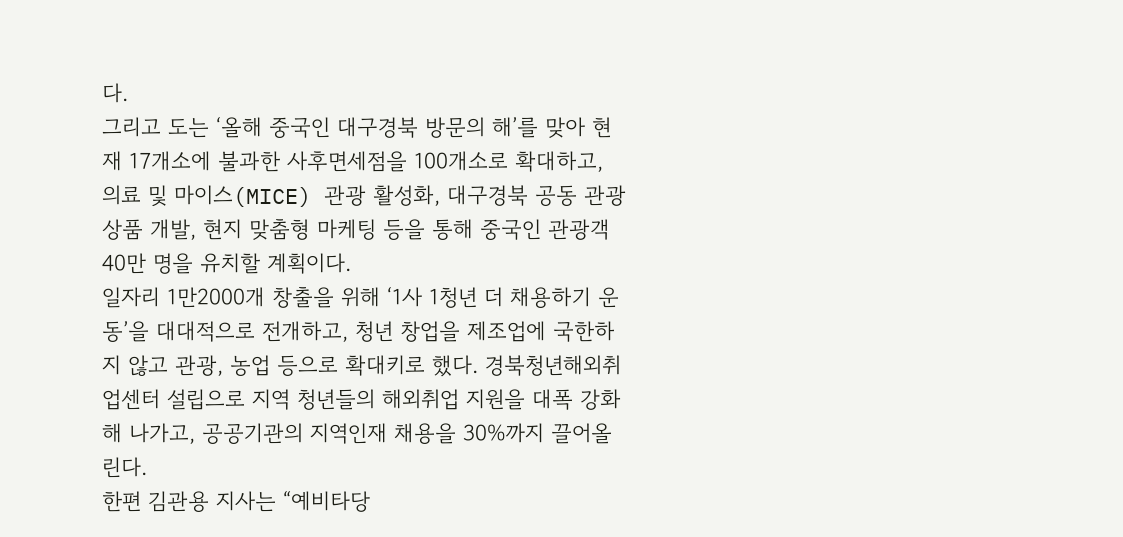다.
그리고 도는 ‘올해 중국인 대구경북 방문의 해’를 맞아 현재 17개소에 불과한 사후면세점을 100개소로 확대하고, 의료 및 마이스(MICE) 관광 활성화, 대구경북 공동 관광상품 개발, 현지 맞춤형 마케팅 등을 통해 중국인 관광객 40만 명을 유치할 계획이다.
일자리 1만2000개 창출을 위해 ‘1사 1청년 더 채용하기 운동’을 대대적으로 전개하고, 청년 창업을 제조업에 국한하지 않고 관광, 농업 등으로 확대키로 했다. 경북청년해외취업센터 설립으로 지역 청년들의 해외취업 지원을 대폭 강화해 나가고, 공공기관의 지역인재 채용을 30%까지 끌어올린다.
한편 김관용 지사는 “예비타당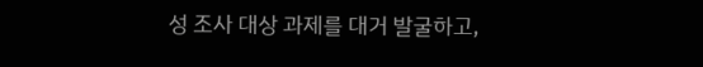성 조사 대상 과제를 대거 발굴하고,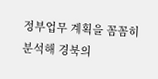정부업무 계획을 꼼꼼히 분석해 경북의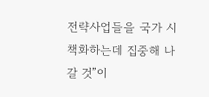전략사업들을 국가 시책화하는데 집중해 나갈 것”이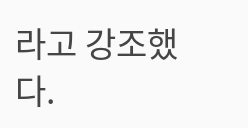라고 강조했다.